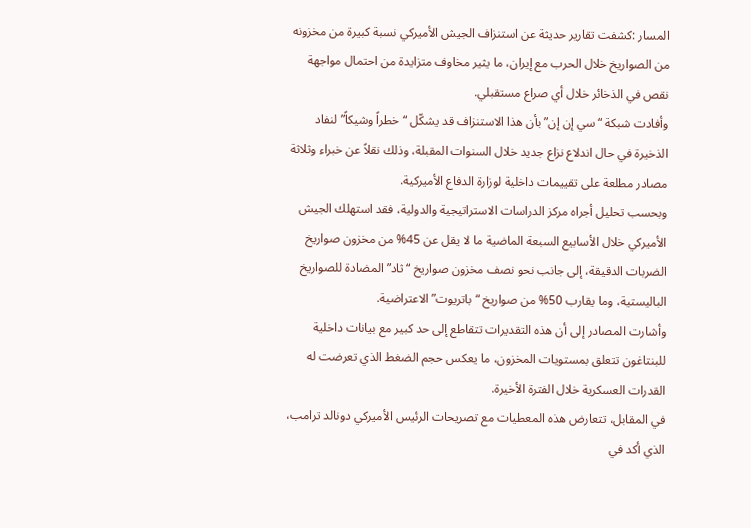المسار :كشفت تقارير حديثة عن استنزاف الجيش الأميركي نسبة كبيرة من مخزونه من الصواريخ خلال الحرب مع إيران، ما يثير مخاوف متزايدة من احتمال مواجهة نقص في الذخائر خلال أي صراع مستقبلي.
وأفادت شبكة “سي إن إن” بأن هذا الاستنزاف قد يشكّل “خطراً وشيكاً” لنفاد الذخيرة في حال اندلاع نزاع جديد خلال السنوات المقبلة، وذلك نقلاً عن خبراء وثلاثة مصادر مطلعة على تقييمات داخلية لوزارة الدفاع الأميركية.
وبحسب تحليل أجراه مركز الدراسات الاستراتيجية والدولية، فقد استهلك الجيش الأميركي خلال الأسابيع السبعة الماضية ما لا يقل عن 45% من مخزون صواريخ الضربات الدقيقة، إلى جانب نحو نصف مخزون صواريخ “ثاد” المضادة للصواريخ الباليستية، وما يقارب 50% من صواريخ “باتريوت” الاعتراضية.
وأشارت المصادر إلى أن هذه التقديرات تتقاطع إلى حد كبير مع بيانات داخلية للبنتاغون تتعلق بمستويات المخزون، ما يعكس حجم الضغط الذي تعرضت له القدرات العسكرية خلال الفترة الأخيرة.
في المقابل، تتعارض هذه المعطيات مع تصريحات الرئيس الأميركي دونالد ترامب، الذي أكد في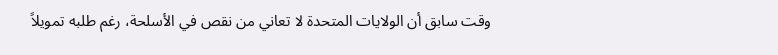وقت سابق أن الولايات المتحدة لا تعاني من نقص في الأسلحة، رغم طلبه تمويلاً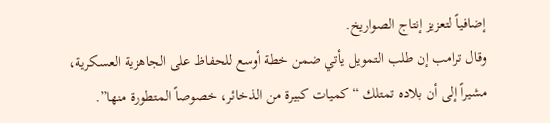إضافياً لتعزيز إنتاج الصواريخ.
وقال ترامب إن طلب التمويل يأتي ضمن خطة أوسع للحفاظ على الجاهزية العسكرية، مشيراً إلى أن بلاده تمتلك “كميات كبيرة من الذخائر، خصوصاً المتطورة منها”.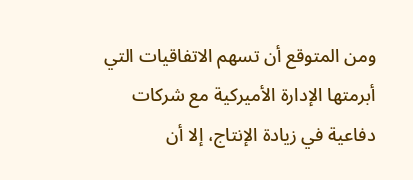ومن المتوقع أن تسهم الاتفاقيات التي أبرمتها الإدارة الأميركية مع شركات دفاعية في زيادة الإنتاج، إلا أن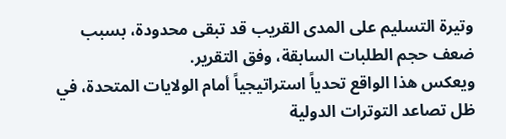وتيرة التسليم على المدى القريب قد تبقى محدودة، بسبب ضعف حجم الطلبات السابقة، وفق التقرير.
ويعكس هذا الواقع تحدياً استراتيجياً أمام الولايات المتحدة، في ظل تصاعد التوترات الدولية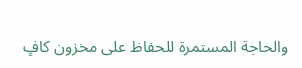والحاجة المستمرة للحفاظ على مخزون كافٍ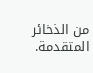من الذخائر المتقدمة.